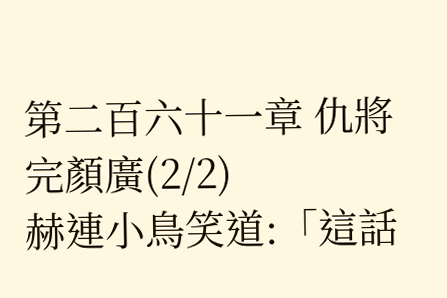第二百六十一章 仇將完顏廣(2/2)
赫連小鳥笑道:「這話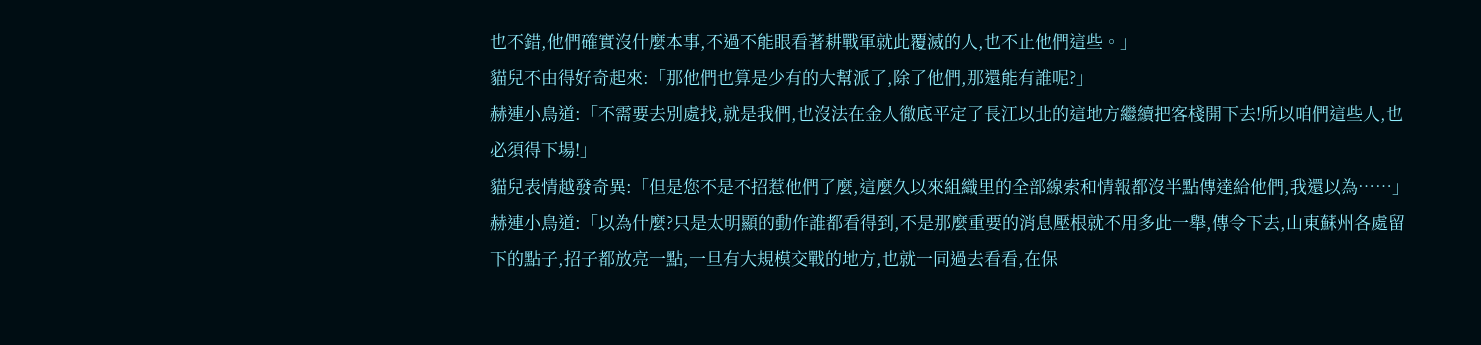也不錯,他們確實沒什麼本事,不過不能眼看著耕戰軍就此覆滅的人,也不止他們這些。」
貓兒不由得好奇起來:「那他們也算是少有的大幫派了,除了他們,那還能有誰呢?」
赫連小鳥道:「不需要去別處找,就是我們,也沒法在金人徹底平定了長江以北的這地方繼續把客棧開下去!所以咱們這些人,也必須得下場!」
貓兒表情越發奇異:「但是您不是不招惹他們了麼,這麼久以來組織里的全部線索和情報都沒半點傳達給他們,我還以為……」
赫連小鳥道:「以為什麼?只是太明顯的動作誰都看得到,不是那麼重要的消息壓根就不用多此一舉,傳令下去,山東蘇州各處留下的點子,招子都放亮一點,一旦有大規模交戰的地方,也就一同過去看看,在保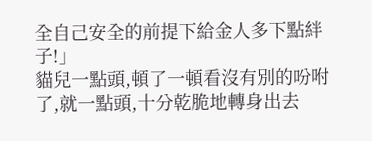全自己安全的前提下給金人多下點絆子!」
貓兒一點頭,頓了一頓看沒有別的吩咐了,就一點頭,十分乾脆地轉身出去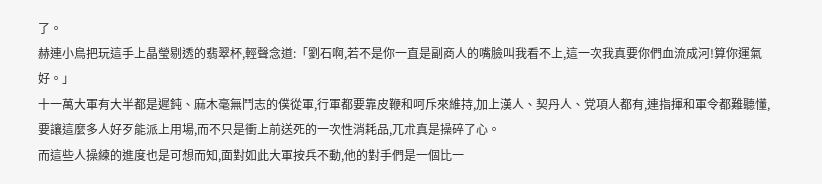了。
赫連小鳥把玩這手上晶瑩剔透的翡翠杯,輕聲念道:「劉石啊,若不是你一直是副商人的嘴臉叫我看不上,這一次我真要你們血流成河!算你運氣好。」
十一萬大軍有大半都是遲鈍、麻木毫無鬥志的僕從軍,行軍都要靠皮鞭和呵斥來維持,加上漢人、契丹人、党項人都有,連指揮和軍令都難聽懂,要讓這麼多人好歹能派上用場,而不只是衝上前送死的一次性消耗品,兀朮真是操碎了心。
而這些人操練的進度也是可想而知,面對如此大軍按兵不動,他的對手們是一個比一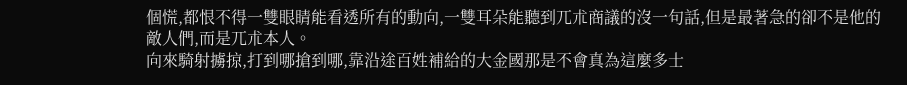個慌,都恨不得一雙眼睛能看透所有的動向,一雙耳朵能聽到兀朮商議的沒一句話,但是最著急的卻不是他的敵人們,而是兀朮本人。
向來騎射擄掠,打到哪搶到哪,靠沿途百姓補給的大金國那是不會真為這麼多士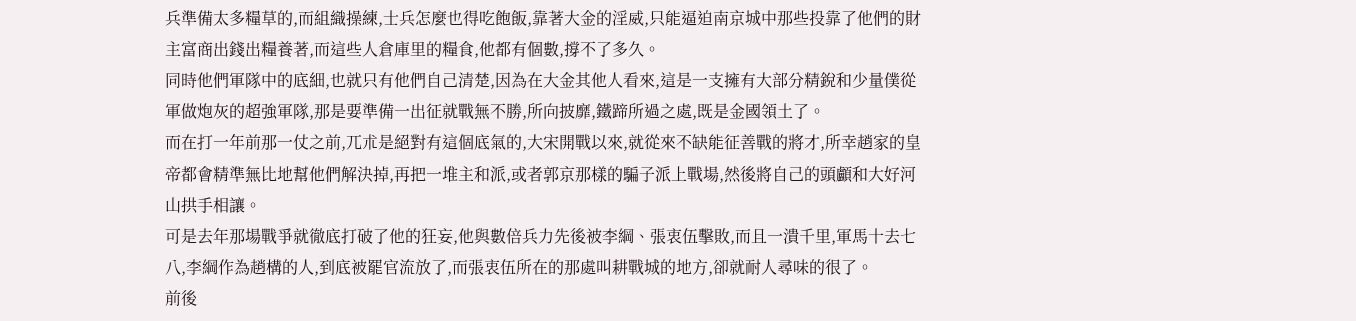兵準備太多糧草的,而組織操練,士兵怎麼也得吃飽飯,靠著大金的淫威,只能逼迫南京城中那些投靠了他們的財主富商出錢出糧養著,而這些人倉庫里的糧食,他都有個數,撐不了多久。
同時他們軍隊中的底細,也就只有他們自己清楚,因為在大金其他人看來,這是一支擁有大部分精銳和少量僕從軍做炮灰的超強軍隊,那是要準備一出征就戰無不勝,所向披靡,鐵蹄所過之處,既是金國領土了。
而在打一年前那一仗之前,兀朮是絕對有這個底氣的,大宋開戰以來,就從來不缺能征善戰的將才,所幸趙家的皇帝都會精準無比地幫他們解決掉,再把一堆主和派,或者郭京那樣的騙子派上戰場,然後將自己的頭顱和大好河山拱手相讓。
可是去年那場戰爭就徹底打破了他的狂妄,他與數倍兵力先後被李綱、張衷伍擊敗,而且一潰千里,軍馬十去七八,李綱作為趙構的人,到底被罷官流放了,而張衷伍所在的那處叫耕戰城的地方,卻就耐人尋味的很了。
前後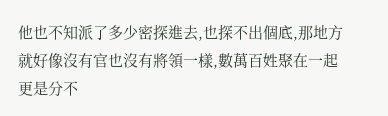他也不知派了多少密探進去,也探不出個底,那地方就好像沒有官也沒有將領一樣,數萬百姓聚在一起更是分不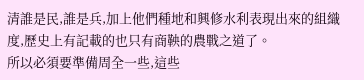清誰是民,誰是兵,加上他們種地和興修水利表現出來的組織度,歷史上有記載的也只有商鞅的農戰之道了。
所以必須要準備周全一些,這些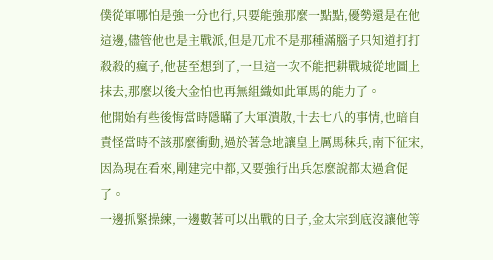僕從軍哪怕是強一分也行,只要能強那麼一點點,優勢還是在他這邊,儘管他也是主戰派,但是兀朮不是那種滿腦子只知道打打殺殺的瘋子,他甚至想到了,一旦這一次不能把耕戰城從地圖上抹去,那麼以後大金怕也再無組織如此軍馬的能力了。
他開始有些後悔當時隱瞞了大軍潰散,十去七八的事情,也暗自責怪當時不該那麼衝動,過於著急地讓皇上厲馬秣兵,南下征宋,因為現在看來,剛建完中都,又要強行出兵怎麼說都太過倉促了。
一邊抓緊操練,一邊數著可以出戰的日子,金太宗到底沒讓他等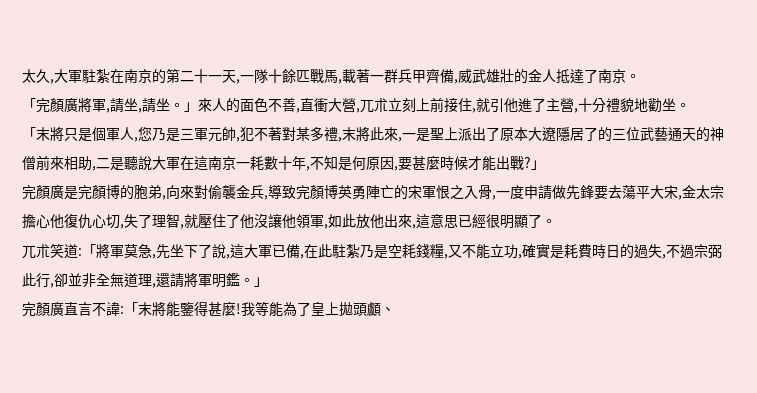太久,大軍駐紮在南京的第二十一天,一隊十餘匹戰馬,載著一群兵甲齊備,威武雄壯的金人抵達了南京。
「完顏廣將軍,請坐,請坐。」來人的面色不善,直衝大營,兀朮立刻上前接住,就引他進了主營,十分禮貌地勸坐。
「末將只是個軍人,您乃是三軍元帥,犯不著對某多禮,末將此來,一是聖上派出了原本大遼隱居了的三位武藝通天的神僧前來相助,二是聽說大軍在這南京一耗數十年,不知是何原因,要甚麼時候才能出戰?」
完顏廣是完顏博的胞弟,向來對偷襲金兵,導致完顏博英勇陣亡的宋軍恨之入骨,一度申請做先鋒要去蕩平大宋,金太宗擔心他復仇心切,失了理智,就壓住了他沒讓他領軍,如此放他出來,這意思已經很明顯了。
兀朮笑道:「將軍莫急,先坐下了說,這大軍已備,在此駐紮乃是空耗錢糧,又不能立功,確實是耗費時日的過失,不過宗弼此行,卻並非全無道理,還請將軍明鑑。」
完顏廣直言不諱:「末將能鑒得甚麼!我等能為了皇上拋頭顱、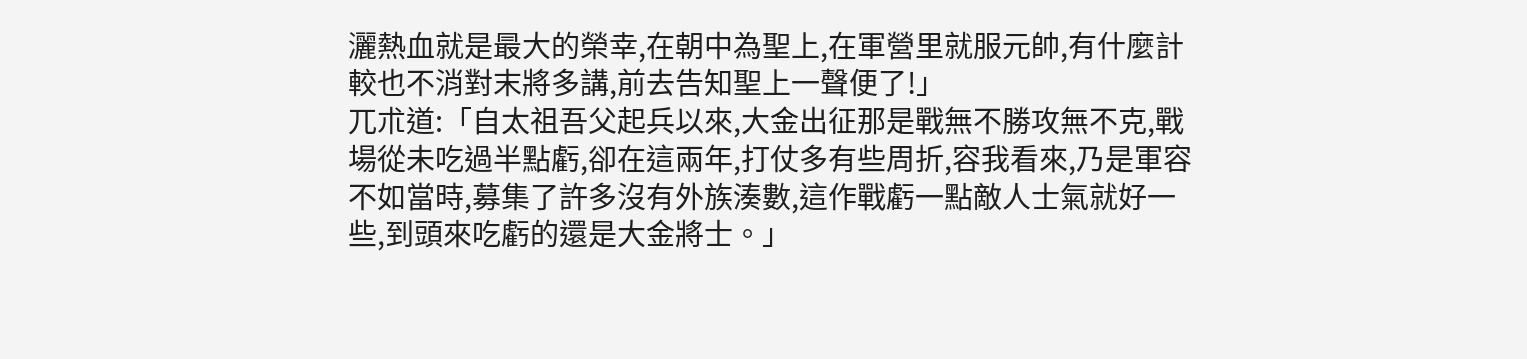灑熱血就是最大的榮幸,在朝中為聖上,在軍營里就服元帥,有什麼計較也不消對末將多講,前去告知聖上一聲便了!」
兀朮道:「自太祖吾父起兵以來,大金出征那是戰無不勝攻無不克,戰場從未吃過半點虧,卻在這兩年,打仗多有些周折,容我看來,乃是軍容不如當時,募集了許多沒有外族湊數,這作戰虧一點敵人士氣就好一些,到頭來吃虧的還是大金將士。」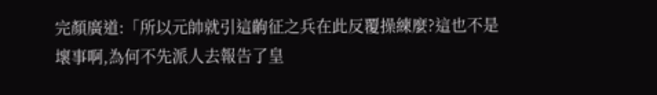完顏廣道:「所以元帥就引這齣征之兵在此反覆操練麼?這也不是壞事啊,為何不先派人去報告了皇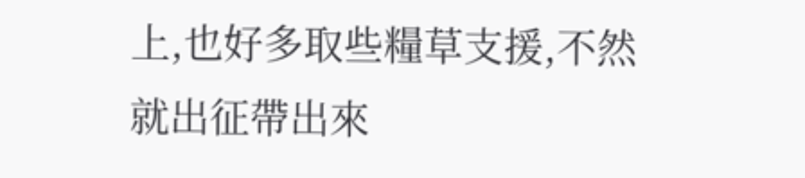上,也好多取些糧草支援,不然就出征帶出來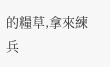的糧草,拿來練兵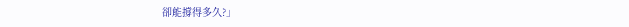卻能撐得多久?」